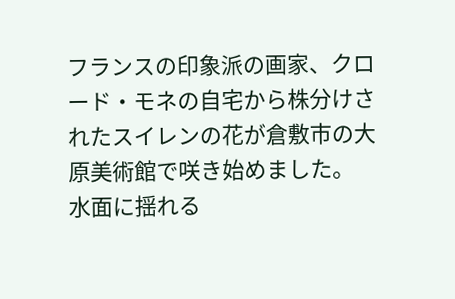フランスの印象派の画家、クロード・モネの自宅から株分けされたスイレンの花が倉敷市の大原美術館で咲き始めました。
水面に揺れる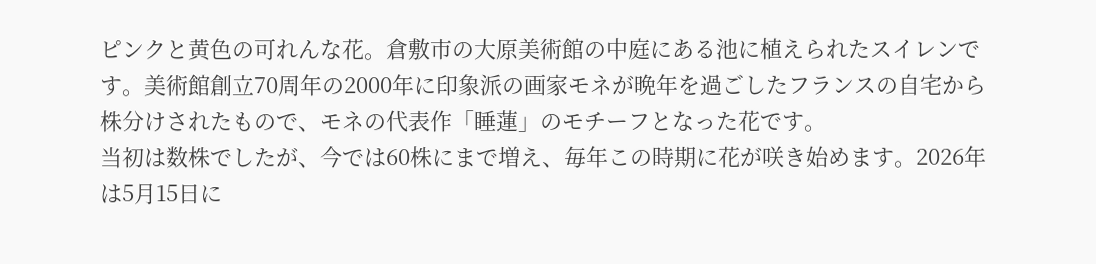ピンクと黄色の可れんな花。倉敷市の大原美術館の中庭にある池に植えられたスイレンです。美術館創立70周年の2000年に印象派の画家モネが晩年を過ごしたフランスの自宅から株分けされたもので、モネの代表作「睡蓮」のモチーフとなった花です。
当初は数株でしたが、今では60株にまで増え、毎年この時期に花が咲き始めます。2026年は5月15日に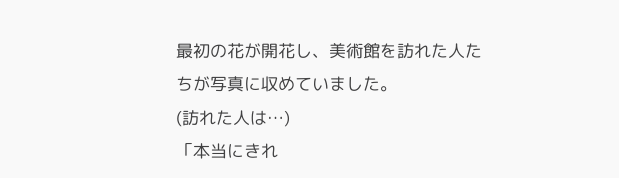最初の花が開花し、美術館を訪れた人たちが写真に収めていました。
(訪れた人は…)
「本当にきれ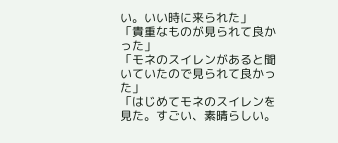い。いい時に来られた」
「貴重なものが見られて良かった」
「モネのスイレンがあると聞いていたので見られて良かった」
「はじめてモネのスイレンを見た。すごい、素晴らしい。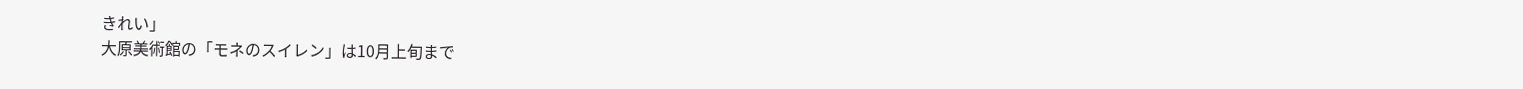きれい」
大原美術館の「モネのスイレン」は10月上旬まで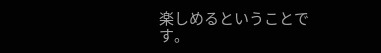楽しめるということです。